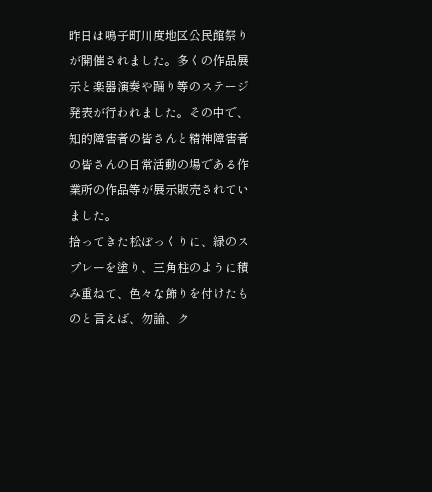昨日は鳴子町川度地区公民館祭りが開催されました。多くの作品展示と楽器演奏や踊り等のステージ発表が行われました。その中で、知的障害者の皆さんと精神障害者の皆さんの日常活動の場である作業所の作品等が展示販売されていました。
拾ってきた松ぼっくりに、緑のスプレーを塗り、三角柱のように積み重ねて、色々な飾りを付けたものと言えば、勿論、ク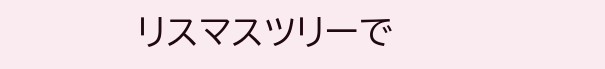リスマスツリーで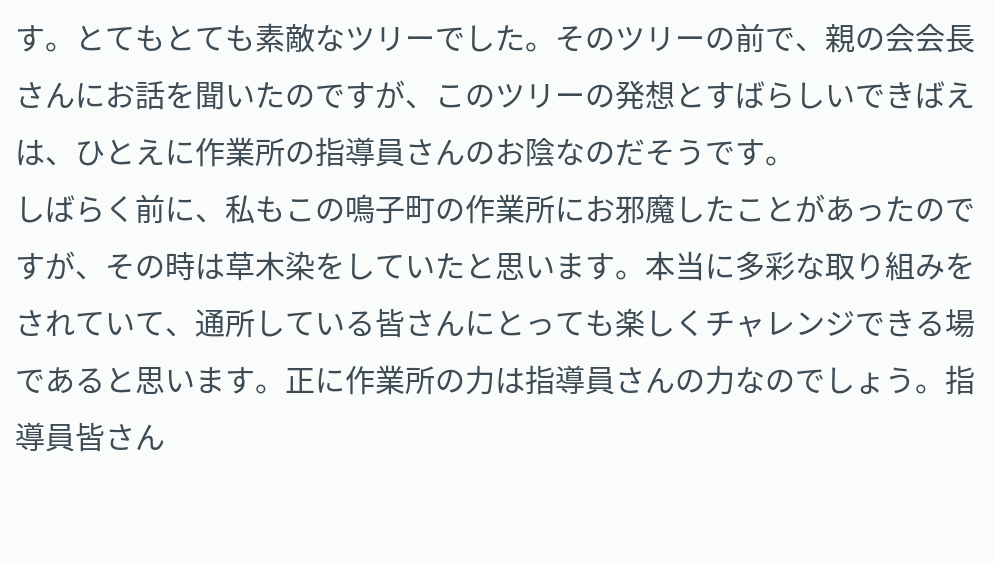す。とてもとても素敵なツリーでした。そのツリーの前で、親の会会長さんにお話を聞いたのですが、このツリーの発想とすばらしいできばえは、ひとえに作業所の指導員さんのお陰なのだそうです。
しばらく前に、私もこの鳴子町の作業所にお邪魔したことがあったのですが、その時は草木染をしていたと思います。本当に多彩な取り組みをされていて、通所している皆さんにとっても楽しくチャレンジできる場であると思います。正に作業所の力は指導員さんの力なのでしょう。指導員皆さん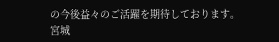の今後益々のご活躍を期待しております。
宮城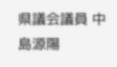県議会議員 中島源陽